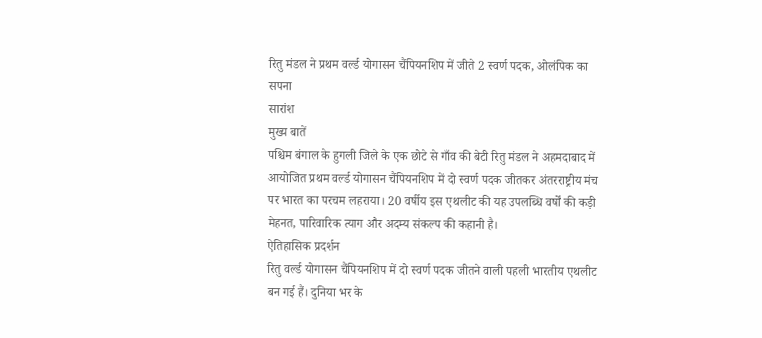रितु मंडल ने प्रथम वर्ल्ड योगासन चैंपियनशिप में जीते 2 स्वर्ण पदक, ओलंपिक का सपना
सारांश
मुख्य बातें
पश्चिम बंगाल के हुगली जिले के एक छोटे से गाँव की बेटी रितु मंडल ने अहमदाबाद में आयोजित प्रथम वर्ल्ड योगासन चैंपियनशिप में दो स्वर्ण पदक जीतकर अंतरराष्ट्रीय मंच पर भारत का परचम लहराया। 20 वर्षीय इस एथलीट की यह उपलब्धि वर्षों की कड़ी मेहनत, पारिवारिक त्याग और अदम्य संकल्प की कहानी है।
ऐतिहासिक प्रदर्शन
रितु वर्ल्ड योगासन चैंपियनशिप में दो स्वर्ण पदक जीतने वाली पहली भारतीय एथलीट बन गई हैं। दुनिया भर के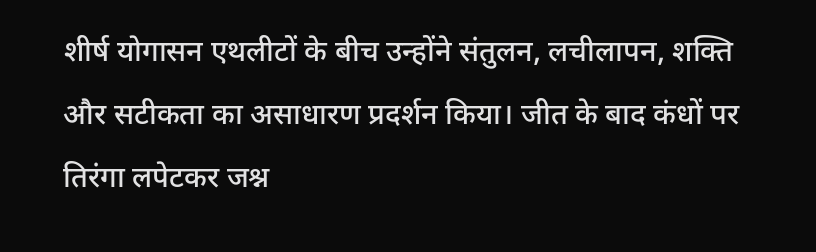शीर्ष योगासन एथलीटों के बीच उन्होंने संतुलन, लचीलापन, शक्ति और सटीकता का असाधारण प्रदर्शन किया। जीत के बाद कंधों पर तिरंगा लपेटकर जश्न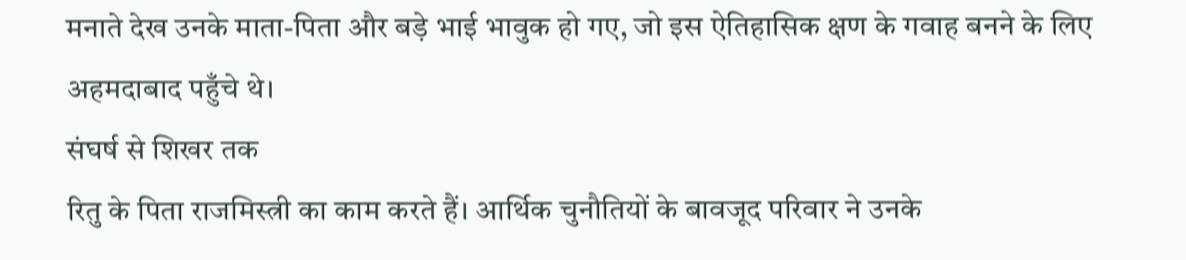मनाते देख उनके माता-पिता और बड़े भाई भावुक हो गए, जो इस ऐतिहासिक क्षण के गवाह बनने के लिए अहमदाबाद पहुँचे थे।
संघर्ष से शिखर तक
रितु के पिता राजमिस्त्री का काम करते हैं। आर्थिक चुनौतियों के बावजूद परिवार ने उनके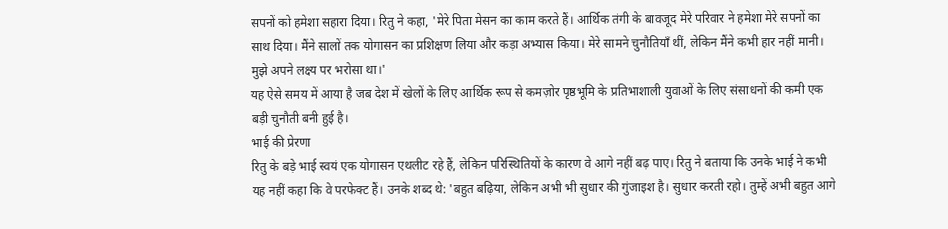सपनों को हमेशा सहारा दिया। रितु ने कहा, 'मेरे पिता मेसन का काम करते हैं। आर्थिक तंगी के बावजूद मेरे परिवार ने हमेशा मेरे सपनों का साथ दिया। मैंने सालों तक योगासन का प्रशिक्षण लिया और कड़ा अभ्यास किया। मेरे सामने चुनौतियाँ थीं, लेकिन मैंने कभी हार नहीं मानी। मुझे अपने लक्ष्य पर भरोसा था।'
यह ऐसे समय में आया है जब देश में खेलों के लिए आर्थिक रूप से कमज़ोर पृष्ठभूमि के प्रतिभाशाली युवाओं के लिए संसाधनों की कमी एक बड़ी चुनौती बनी हुई है।
भाई की प्रेरणा
रितु के बड़े भाई स्वयं एक योगासन एथलीट रहे हैं, लेकिन परिस्थितियों के कारण वे आगे नहीं बढ़ पाए। रितु ने बताया कि उनके भाई ने कभी यह नहीं कहा कि वे परफेक्ट हैं। उनके शब्द थे: 'बहुत बढ़िया, लेकिन अभी भी सुधार की गुंजाइश है। सुधार करती रहो। तुम्हें अभी बहुत आगे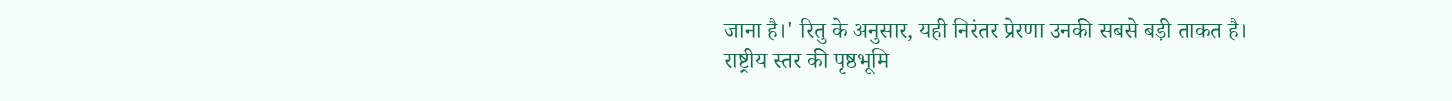जाना है।' रितु के अनुसार, यही निरंतर प्रेरणा उनकी सबसे बड़ी ताकत है।
राष्ट्रीय स्तर की पृष्ठभूमि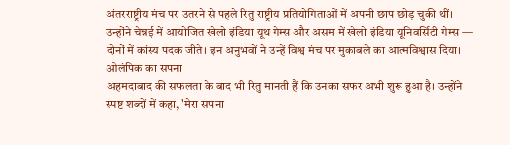अंतरराष्ट्रीय मंच पर उतरने से पहले रितु राष्ट्रीय प्रतियोगिताओं में अपनी छाप छोड़ चुकी थीं। उन्होंने चेन्नई में आयोजित खेलो इंडिया यूथ गेम्स और असम में खेलो इंडिया यूनिवर्सिटी गेम्स — दोनों में कांस्य पदक जीते। इन अनुभवों ने उन्हें विश्व मंच पर मुकाबले का आत्मविश्वास दिया।
ओलंपिक का सपना
अहमदाबाद की सफलता के बाद भी रितु मानती हैं कि उनका सफर अभी शुरू हुआ है। उन्होंने स्पष्ट शब्दों में कहा, 'मेरा सपना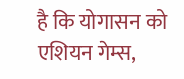है कि योगासन को एशियन गेम्स,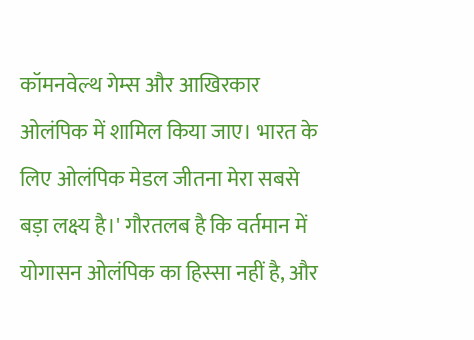कॉमनवेल्थ गेम्स और आखिरकार ओलंपिक में शामिल किया जाए। भारत के लिए ओलंपिक मेडल जीतना मेरा सबसे बड़ा लक्ष्य है।' गौरतलब है कि वर्तमान में योगासन ओलंपिक का हिस्सा नहीं है, और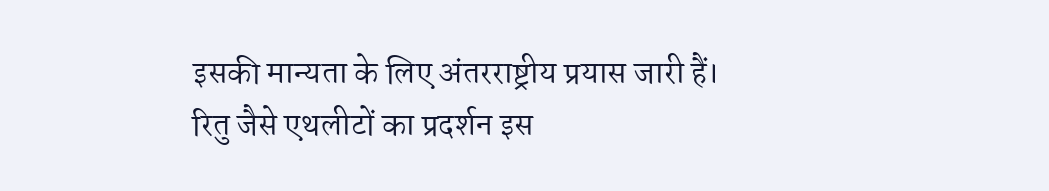इसकी मान्यता के लिए अंतरराष्ट्रीय प्रयास जारी हैं। रितु जैसे एथलीटों का प्रदर्शन इस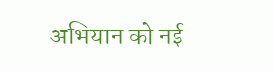अभियान को नई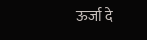ऊर्जा दे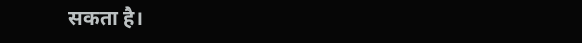सकता है।